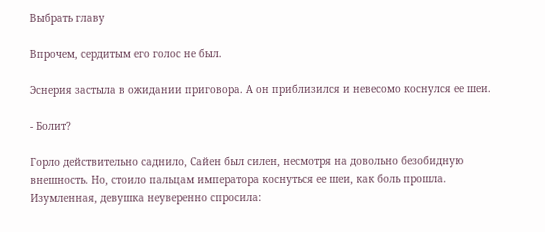Выбрать главу

Впрочем, сердитым его голос не был.

Эснерия застыла в ожидании приговора. А он приблизился и невесомо коснулся ее шеи.

- Болит?

Горло действительно саднило, Сайен был силен, несмотря на довольно безобидную внешность. Но, стоило пальцам императора коснуться ее шеи, как боль прошла. Изумленная, девушка неуверенно спросила: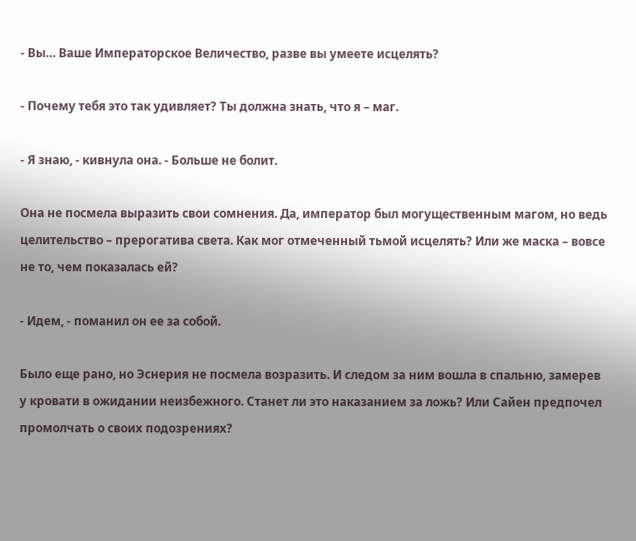- Вы… Ваше Императорское Величество, разве вы умеете исцелять?

- Почему тебя это так удивляет? Ты должна знать, что я – маг.

- Я знаю, - кивнула она. - Больше не болит.

Она не посмела выразить свои сомнения. Да, император был могущественным магом, но ведь целительство – прерогатива света. Как мог отмеченный тьмой исцелять? Или же маска – вовсе не то, чем показалась ей?

- Идем, - поманил он ее за собой.

Было еще рано, но Эснерия не посмела возразить. И следом за ним вошла в спальню, замерев у кровати в ожидании неизбежного. Станет ли это наказанием за ложь? Или Сайен предпочел промолчать о своих подозрениях?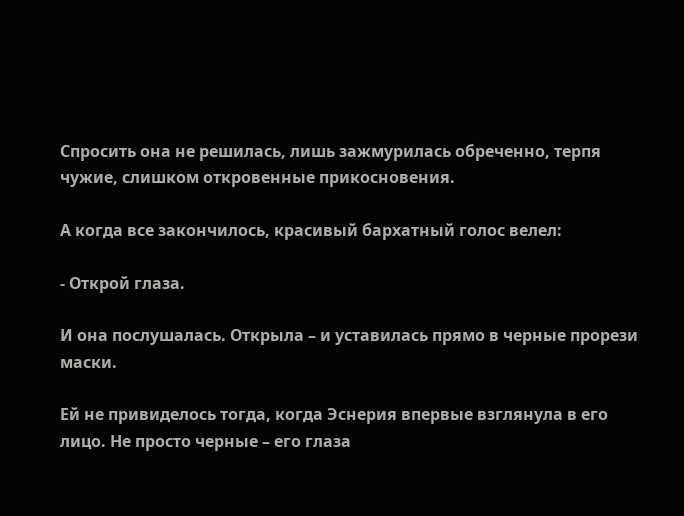Спросить она не решилась, лишь зажмурилась обреченно, терпя чужие, слишком откровенные прикосновения.

А когда все закончилось, красивый бархатный голос велел:

- Открой глаза.

И она послушалась. Открыла – и уставилась прямо в черные прорези маски.

Ей не привиделось тогда, когда Эснерия впервые взглянула в его лицо. Не просто черные – его глаза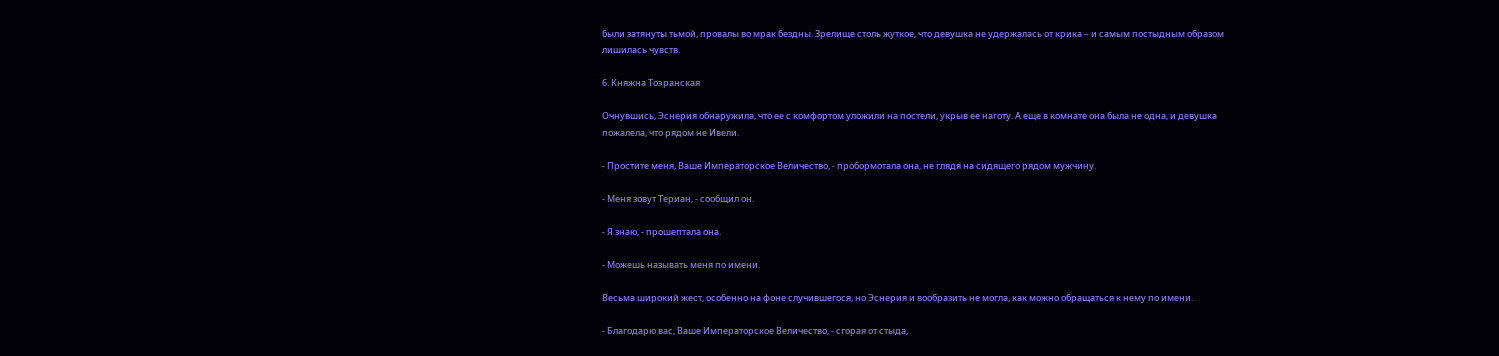были затянуты тьмой, провалы во мрак бездны. Зрелище столь жуткое, что девушка не удержалась от крика – и самым постыдным образом лишилась чувств.

6. Княжна Тоэранская

Очнувшись, Эснерия обнаружила, что ее с комфортом уложили на постели, укрыв ее наготу. А еще в комнате она была не одна, и девушка пожалела, что рядом не Ивели.

- Простите меня, Ваше Императорское Величество, - пробормотала она, не глядя на сидящего рядом мужчину.

- Меня зовут Териан, - сообщил он.

- Я знаю, - прошептала она.

- Можешь называть меня по имени.

Весьма широкий жест, особенно на фоне случившегося, но Эснерия и вообразить не могла, как можно обращаться к нему по имени.

- Благодарю вас, Ваше Императорское Величество, - сгорая от стыда,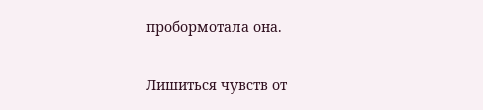пробормотала она.

Лишиться чувств от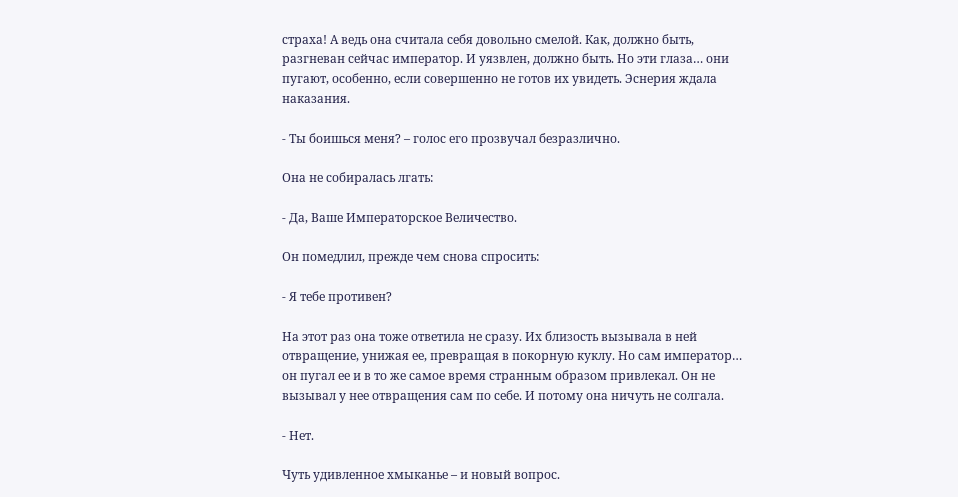страха! А ведь она считала себя довольно смелой. Как, должно быть, разгневан сейчас император. И уязвлен, должно быть. Но эти глаза… они пугают, особенно, если совершенно не готов их увидеть. Эснерия ждала наказания.

- Ты боишься меня? – голос его прозвучал безразлично.

Она не собиралась лгать:

- Да, Ваше Императорское Величество.

Он помедлил, прежде чем снова спросить:

- Я тебе противен?

На этот раз она тоже ответила не сразу. Их близость вызывала в ней отвращение, унижая ее, превращая в покорную куклу. Но сам император… он пугал ее и в то же самое время странным образом привлекал. Он не вызывал у нее отвращения сам по себе. И потому она ничуть не солгала.

- Нет.

Чуть удивленное хмыканье – и новый вопрос.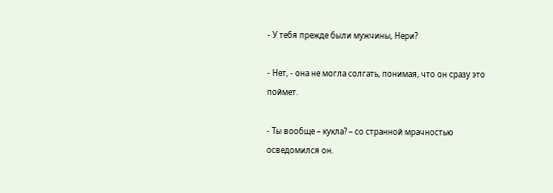- У тебя прежде были мужчины, Нери?

- Нет, - она не могла солгать, понимая, что он сразу это поймет.

- Ты вообще – кукла? – со странной мрачностью осведомился он.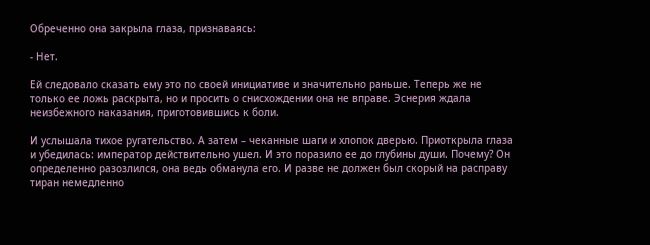Обреченно она закрыла глаза, признаваясь:

- Нет.

Ей следовало сказать ему это по своей инициативе и значительно раньше. Теперь же не только ее ложь раскрыта, но и просить о снисхождении она не вправе. Эснерия ждала неизбежного наказания, приготовившись к боли.

И услышала тихое ругательство. А затем – чеканные шаги и хлопок дверью. Приоткрыла глаза и убедилась: император действительно ушел. И это поразило ее до глубины души. Почему? Он определенно разозлился, она ведь обманула его. И разве не должен был скорый на расправу тиран немедленно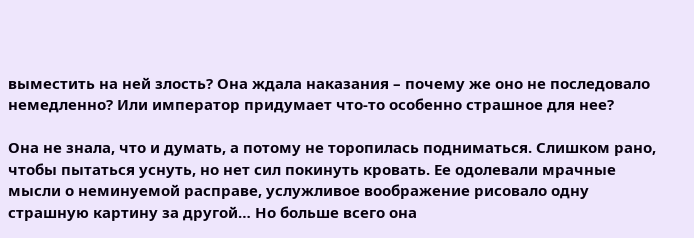выместить на ней злость? Она ждала наказания – почему же оно не последовало немедленно? Или император придумает что-то особенно страшное для нее?

Она не знала, что и думать, а потому не торопилась подниматься. Слишком рано, чтобы пытаться уснуть, но нет сил покинуть кровать. Ее одолевали мрачные мысли о неминуемой расправе, услужливое воображение рисовало одну страшную картину за другой… Но больше всего она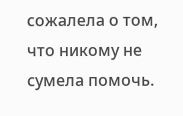сожалела о том, что никому не сумела помочь.